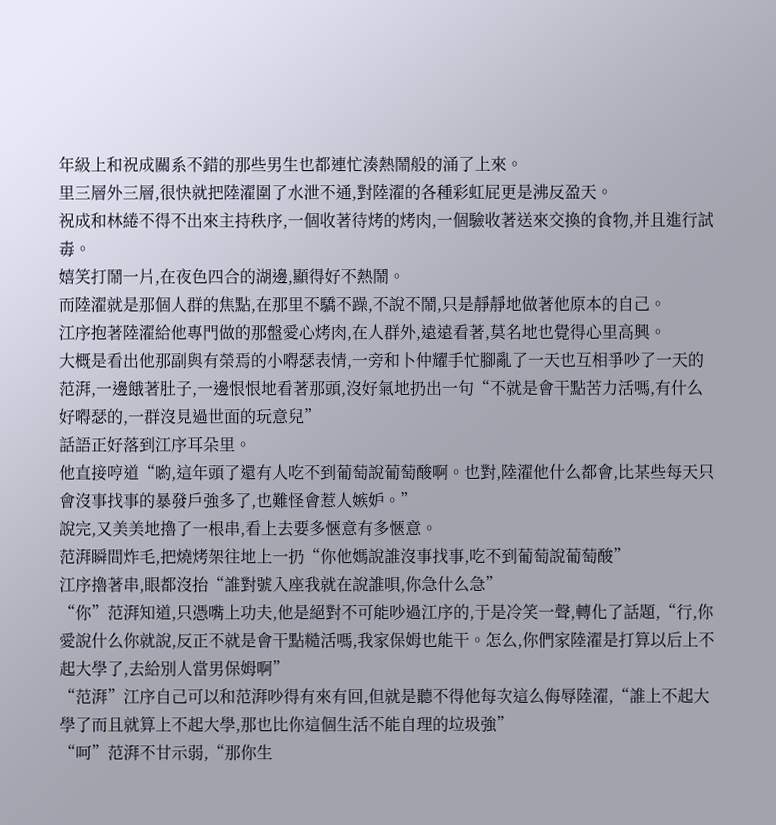年級上和祝成關系不錯的那些男生也都連忙湊熱鬧般的涌了上來。
里三層外三層,很快就把陸濯圍了水泄不通,對陸濯的各種彩虹屁更是沸反盈天。
祝成和林綣不得不出來主持秩序,一個收著待烤的烤肉,一個驗收著送來交換的食物,并且進行試毒。
嬉笑打鬧一片,在夜色四合的湖邊,顯得好不熱鬧。
而陸濯就是那個人群的焦點,在那里不驕不躁,不說不鬧,只是靜靜地做著他原本的自己。
江序抱著陸濯給他專門做的那盤愛心烤肉,在人群外,遠遠看著,莫名地也覺得心里高興。
大概是看出他那副與有榮焉的小嘚瑟表情,一旁和卜仲耀手忙腳亂了一天也互相爭吵了一天的范湃,一邊餓著肚子,一邊恨恨地看著那頭,沒好氣地扔出一句“不就是會干點苦力活嗎,有什么好嘚瑟的,一群沒見過世面的玩意兒”
話語正好落到江序耳朵里。
他直接哼道“喲,這年頭了還有人吃不到葡萄說葡萄酸啊。也對,陸濯他什么都會,比某些每天只會沒事找事的暴發戶強多了,也難怪會惹人嫉妒。”
說完,又美美地擼了一根串,看上去要多愜意有多愜意。
范湃瞬間炸毛,把燒烤架往地上一扔“你他媽說誰沒事找事,吃不到葡萄說葡萄酸”
江序擼著串,眼都沒抬“誰對號入座我就在說誰唄,你急什么急”
“你”范湃知道,只憑嘴上功夫,他是絕對不可能吵過江序的,于是冷笑一聲,轉化了話題,“行,你愛說什么你就說,反正不就是會干點糙活嗎,我家保姆也能干。怎么,你們家陸濯是打算以后上不起大學了,去給別人當男保姆啊”
“范湃”江序自己可以和范湃吵得有來有回,但就是聽不得他每次這么侮辱陸濯,“誰上不起大學了而且就算上不起大學,那也比你這個生活不能自理的垃圾強”
“呵”范湃不甘示弱,“那你生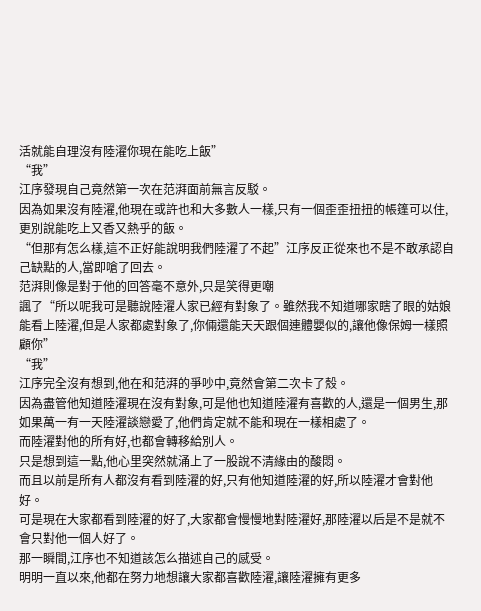活就能自理沒有陸濯你現在能吃上飯”
“我”
江序發現自己竟然第一次在范湃面前無言反駁。
因為如果沒有陸濯,他現在或許也和大多數人一樣,只有一個歪歪扭扭的帳篷可以住,更別說能吃上又香又熱乎的飯。
“但那有怎么樣,這不正好能說明我們陸濯了不起”江序反正從來也不是不敢承認自己缺點的人,當即嗆了回去。
范湃則像是對于他的回答毫不意外,只是笑得更嘲
諷了“所以呢我可是聽說陸濯人家已經有對象了。雖然我不知道哪家瞎了眼的姑娘能看上陸濯,但是人家都處對象了,你倆還能天天跟個連體嬰似的,讓他像保姆一樣照顧你”
“我”
江序完全沒有想到,他在和范湃的爭吵中,竟然會第二次卡了殼。
因為盡管他知道陸濯現在沒有對象,可是他也知道陸濯有喜歡的人,還是一個男生,那如果萬一有一天陸濯談戀愛了,他們肯定就不能和現在一樣相處了。
而陸濯對他的所有好,也都會轉移給別人。
只是想到這一點,他心里突然就涌上了一股說不清緣由的酸悶。
而且以前是所有人都沒有看到陸濯的好,只有他知道陸濯的好,所以陸濯才會對他好。
可是現在大家都看到陸濯的好了,大家都會慢慢地對陸濯好,那陸濯以后是不是就不會只對他一個人好了。
那一瞬間,江序也不知道該怎么描述自己的感受。
明明一直以來,他都在努力地想讓大家都喜歡陸濯,讓陸濯擁有更多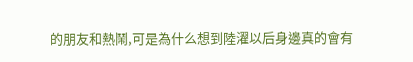的朋友和熱鬧,可是為什么想到陸濯以后身邊真的會有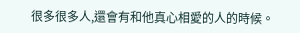很多很多人,還會有和他真心相愛的人的時候。